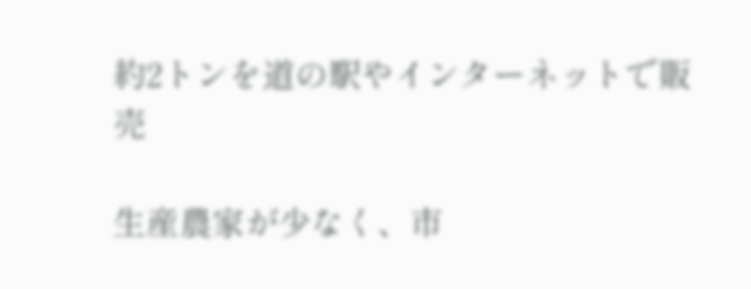約2トンを道の駅やインターネットで販売

生産農家が少なく、市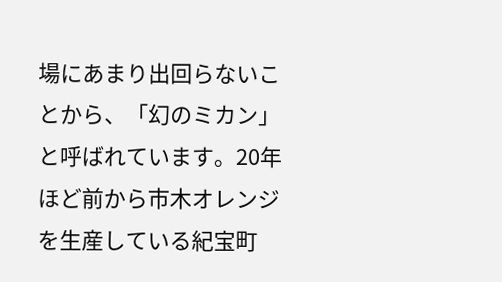場にあまり出回らないことから、「幻のミカン」と呼ばれています。20年ほど前から市木オレンジを生産している紀宝町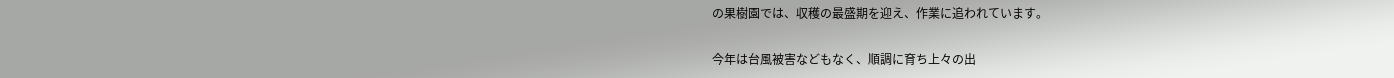の果樹園では、収穫の最盛期を迎え、作業に追われています。

今年は台風被害などもなく、順調に育ち上々の出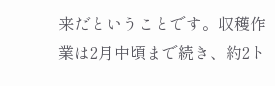来だということです。収穫作業は2月中頃まで続き、約2ト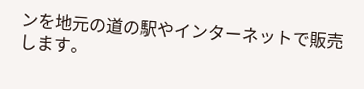ンを地元の道の駅やインターネットで販売します。